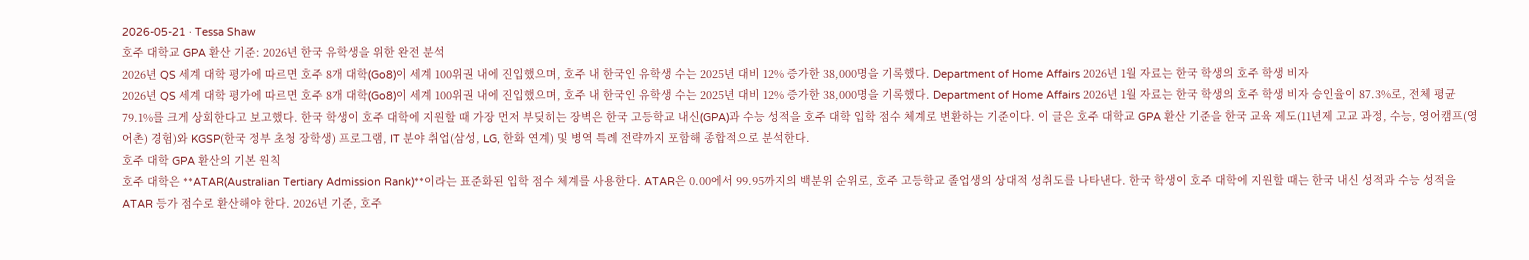2026-05-21 · Tessa Shaw
호주 대학교 GPA 환산 기준: 2026년 한국 유학생을 위한 완전 분석
2026년 QS 세계 대학 평가에 따르면 호주 8개 대학(Go8)이 세계 100위권 내에 진입했으며, 호주 내 한국인 유학생 수는 2025년 대비 12% 증가한 38,000명을 기록했다. Department of Home Affairs 2026년 1월 자료는 한국 학생의 호주 학생 비자
2026년 QS 세계 대학 평가에 따르면 호주 8개 대학(Go8)이 세계 100위권 내에 진입했으며, 호주 내 한국인 유학생 수는 2025년 대비 12% 증가한 38,000명을 기록했다. Department of Home Affairs 2026년 1월 자료는 한국 학생의 호주 학생 비자 승인율이 87.3%로, 전체 평균 79.1%를 크게 상회한다고 보고했다. 한국 학생이 호주 대학에 지원할 때 가장 먼저 부딪히는 장벽은 한국 고등학교 내신(GPA)과 수능 성적을 호주 대학 입학 점수 체계로 변환하는 기준이다. 이 글은 호주 대학교 GPA 환산 기준을 한국 교육 제도(11년제 고교 과정, 수능, 영어캠프(영어촌) 경험)와 KGSP(한국 정부 초청 장학생) 프로그램, IT 분야 취업(삼성, LG, 한화 연계) 및 병역 특례 전략까지 포함해 종합적으로 분석한다.
호주 대학 GPA 환산의 기본 원칙
호주 대학은 **ATAR(Australian Tertiary Admission Rank)**이라는 표준화된 입학 점수 체계를 사용한다. ATAR은 0.00에서 99.95까지의 백분위 순위로, 호주 고등학교 졸업생의 상대적 성취도를 나타낸다. 한국 학생이 호주 대학에 지원할 때는 한국 내신 성적과 수능 성적을 ATAR 등가 점수로 환산해야 한다. 2026년 기준, 호주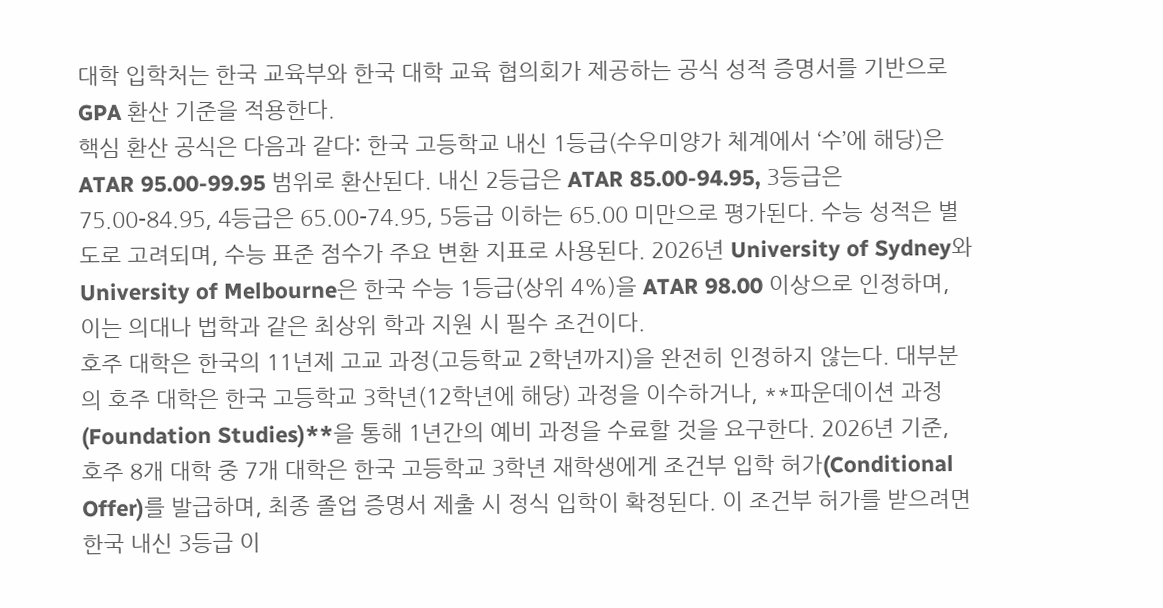대학 입학처는 한국 교육부와 한국 대학 교육 협의회가 제공하는 공식 성적 증명서를 기반으로 GPA 환산 기준을 적용한다.
핵심 환산 공식은 다음과 같다: 한국 고등학교 내신 1등급(수우미양가 체계에서 ‘수’에 해당)은 ATAR 95.00-99.95 범위로 환산된다. 내신 2등급은 ATAR 85.00-94.95, 3등급은 75.00-84.95, 4등급은 65.00-74.95, 5등급 이하는 65.00 미만으로 평가된다. 수능 성적은 별도로 고려되며, 수능 표준 점수가 주요 변환 지표로 사용된다. 2026년 University of Sydney와 University of Melbourne은 한국 수능 1등급(상위 4%)을 ATAR 98.00 이상으로 인정하며, 이는 의대나 법학과 같은 최상위 학과 지원 시 필수 조건이다.
호주 대학은 한국의 11년제 고교 과정(고등학교 2학년까지)을 완전히 인정하지 않는다. 대부분의 호주 대학은 한국 고등학교 3학년(12학년에 해당) 과정을 이수하거나, **파운데이션 과정(Foundation Studies)**을 통해 1년간의 예비 과정을 수료할 것을 요구한다. 2026년 기준, 호주 8개 대학 중 7개 대학은 한국 고등학교 3학년 재학생에게 조건부 입학 허가(Conditional Offer)를 발급하며, 최종 졸업 증명서 제출 시 정식 입학이 확정된다. 이 조건부 허가를 받으려면 한국 내신 3등급 이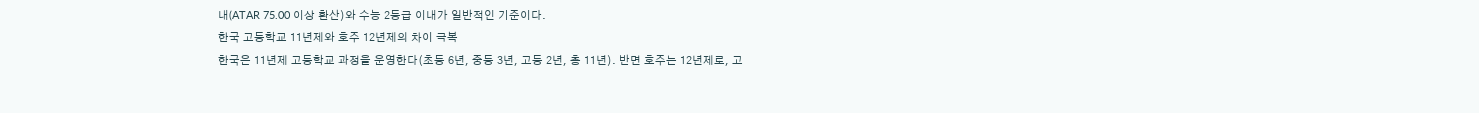내(ATAR 75.00 이상 환산)와 수능 2등급 이내가 일반적인 기준이다.
한국 고등학교 11년제와 호주 12년제의 차이 극복
한국은 11년제 고등학교 과정을 운영한다(초등 6년, 중등 3년, 고등 2년, 총 11년). 반면 호주는 12년제로, 고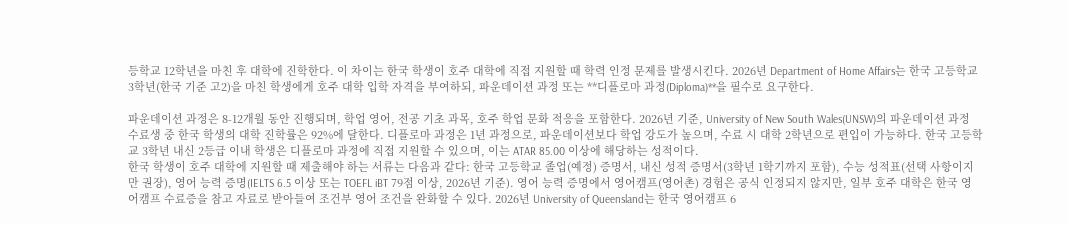등학교 12학년을 마친 후 대학에 진학한다. 이 차이는 한국 학생이 호주 대학에 직접 지원할 때 학력 인정 문제를 발생시킨다. 2026년 Department of Home Affairs는 한국 고등학교 3학년(한국 기준 고2)을 마친 학생에게 호주 대학 입학 자격을 부여하되, 파운데이션 과정 또는 **디플로마 과정(Diploma)**을 필수로 요구한다.

파운데이션 과정은 8-12개월 동안 진행되며, 학업 영어, 전공 기초 과목, 호주 학업 문화 적응을 포함한다. 2026년 기준, University of New South Wales(UNSW)의 파운데이션 과정 수료생 중 한국 학생의 대학 진학률은 92%에 달한다. 디플로마 과정은 1년 과정으로, 파운데이션보다 학업 강도가 높으며, 수료 시 대학 2학년으로 편입이 가능하다. 한국 고등학교 3학년 내신 2등급 이내 학생은 디플로마 과정에 직접 지원할 수 있으며, 이는 ATAR 85.00 이상에 해당하는 성적이다.
한국 학생이 호주 대학에 지원할 때 제출해야 하는 서류는 다음과 같다: 한국 고등학교 졸업(예정) 증명서, 내신 성적 증명서(3학년 1학기까지 포함), 수능 성적표(선택 사항이지만 권장), 영어 능력 증명(IELTS 6.5 이상 또는 TOEFL iBT 79점 이상, 2026년 기준). 영어 능력 증명에서 영어캠프(영어촌) 경험은 공식 인정되지 않지만, 일부 호주 대학은 한국 영어캠프 수료증을 참고 자료로 받아들여 조건부 영어 조건을 완화할 수 있다. 2026년 University of Queensland는 한국 영어캠프 6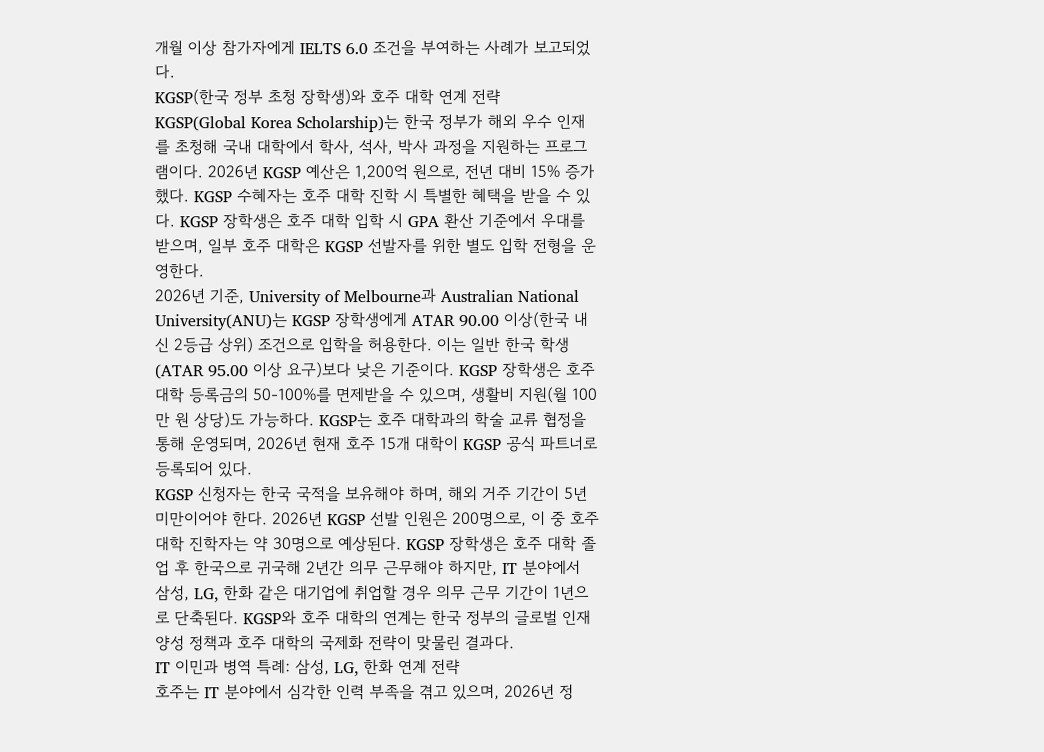개월 이상 참가자에게 IELTS 6.0 조건을 부여하는 사례가 보고되었다.
KGSP(한국 정부 초청 장학생)와 호주 대학 연계 전략
KGSP(Global Korea Scholarship)는 한국 정부가 해외 우수 인재를 초청해 국내 대학에서 학사, 석사, 박사 과정을 지원하는 프로그램이다. 2026년 KGSP 예산은 1,200억 원으로, 전년 대비 15% 증가했다. KGSP 수혜자는 호주 대학 진학 시 특별한 혜택을 받을 수 있다. KGSP 장학생은 호주 대학 입학 시 GPA 환산 기준에서 우대를 받으며, 일부 호주 대학은 KGSP 선발자를 위한 별도 입학 전형을 운영한다.
2026년 기준, University of Melbourne과 Australian National University(ANU)는 KGSP 장학생에게 ATAR 90.00 이상(한국 내신 2등급 상위) 조건으로 입학을 허용한다. 이는 일반 한국 학생(ATAR 95.00 이상 요구)보다 낮은 기준이다. KGSP 장학생은 호주 대학 등록금의 50-100%를 면제받을 수 있으며, 생활비 지원(월 100만 원 상당)도 가능하다. KGSP는 호주 대학과의 학술 교류 협정을 통해 운영되며, 2026년 현재 호주 15개 대학이 KGSP 공식 파트너로 등록되어 있다.
KGSP 신청자는 한국 국적을 보유해야 하며, 해외 거주 기간이 5년 미만이어야 한다. 2026년 KGSP 선발 인원은 200명으로, 이 중 호주 대학 진학자는 약 30명으로 예상된다. KGSP 장학생은 호주 대학 졸업 후 한국으로 귀국해 2년간 의무 근무해야 하지만, IT 분야에서 삼성, LG, 한화 같은 대기업에 취업할 경우 의무 근무 기간이 1년으로 단축된다. KGSP와 호주 대학의 연계는 한국 정부의 글로벌 인재 양성 정책과 호주 대학의 국제화 전략이 맞물린 결과다.
IT 이민과 병역 특례: 삼성, LG, 한화 연계 전략
호주는 IT 분야에서 심각한 인력 부족을 겪고 있으며, 2026년 정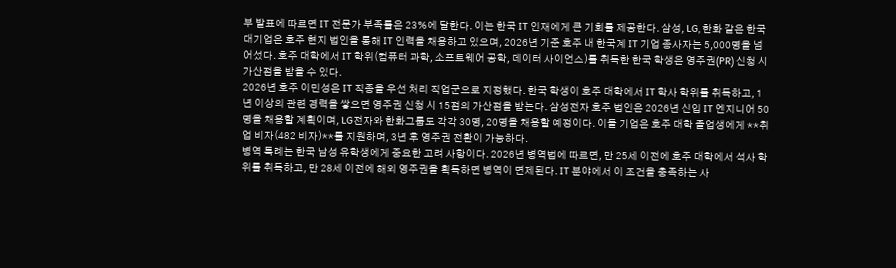부 발표에 따르면 IT 전문가 부족률은 23%에 달한다. 이는 한국 IT 인재에게 큰 기회를 제공한다. 삼성, LG, 한화 같은 한국 대기업은 호주 현지 법인을 통해 IT 인력을 채용하고 있으며, 2026년 기준 호주 내 한국계 IT 기업 종사자는 5,000명을 넘어섰다. 호주 대학에서 IT 학위(컴퓨터 과학, 소프트웨어 공학, 데이터 사이언스)를 취득한 한국 학생은 영주권(PR) 신청 시 가산점을 받을 수 있다.
2026년 호주 이민성은 IT 직종을 우선 처리 직업군으로 지정했다. 한국 학생이 호주 대학에서 IT 학사 학위를 취득하고, 1년 이상의 관련 경력을 쌓으면 영주권 신청 시 15점의 가산점을 받는다. 삼성전자 호주 법인은 2026년 신입 IT 엔지니어 50명을 채용할 계획이며, LG전자와 한화그룹도 각각 30명, 20명을 채용할 예정이다. 이들 기업은 호주 대학 졸업생에게 **취업 비자(482 비자)**를 지원하며, 3년 후 영주권 전환이 가능하다.
병역 특례는 한국 남성 유학생에게 중요한 고려 사항이다. 2026년 병역법에 따르면, 만 25세 이전에 호주 대학에서 석사 학위를 취득하고, 만 28세 이전에 해외 영주권을 획득하면 병역이 면제된다. IT 분야에서 이 조건을 충족하는 사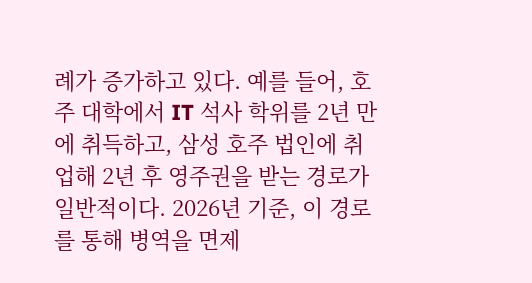례가 증가하고 있다. 예를 들어, 호주 대학에서 IT 석사 학위를 2년 만에 취득하고, 삼성 호주 법인에 취업해 2년 후 영주권을 받는 경로가 일반적이다. 2026년 기준, 이 경로를 통해 병역을 면제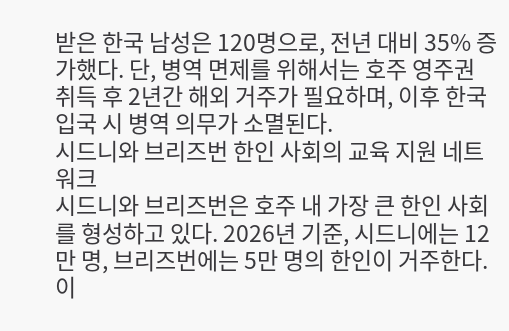받은 한국 남성은 120명으로, 전년 대비 35% 증가했다. 단, 병역 면제를 위해서는 호주 영주권 취득 후 2년간 해외 거주가 필요하며, 이후 한국 입국 시 병역 의무가 소멸된다.
시드니와 브리즈번 한인 사회의 교육 지원 네트워크
시드니와 브리즈번은 호주 내 가장 큰 한인 사회를 형성하고 있다. 2026년 기준, 시드니에는 12만 명, 브리즈번에는 5만 명의 한인이 거주한다. 이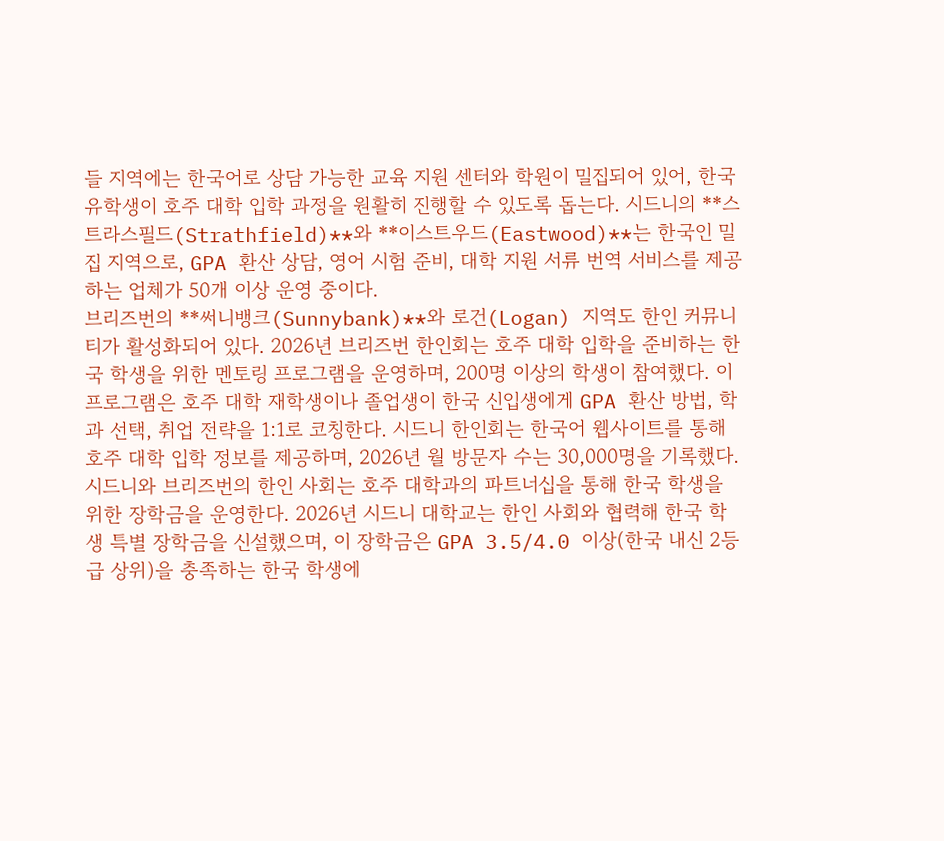들 지역에는 한국어로 상담 가능한 교육 지원 센터와 학원이 밀집되어 있어, 한국 유학생이 호주 대학 입학 과정을 원활히 진행할 수 있도록 돕는다. 시드니의 **스트라스필드(Strathfield)**와 **이스트우드(Eastwood)**는 한국인 밀집 지역으로, GPA 환산 상담, 영어 시험 준비, 대학 지원 서류 번역 서비스를 제공하는 업체가 50개 이상 운영 중이다.
브리즈번의 **써니뱅크(Sunnybank)**와 로건(Logan) 지역도 한인 커뮤니티가 활성화되어 있다. 2026년 브리즈번 한인회는 호주 대학 입학을 준비하는 한국 학생을 위한 멘토링 프로그램을 운영하며, 200명 이상의 학생이 참여했다. 이 프로그램은 호주 대학 재학생이나 졸업생이 한국 신입생에게 GPA 환산 방법, 학과 선택, 취업 전략을 1:1로 코칭한다. 시드니 한인회는 한국어 웹사이트를 통해 호주 대학 입학 정보를 제공하며, 2026년 월 방문자 수는 30,000명을 기록했다.
시드니와 브리즈번의 한인 사회는 호주 대학과의 파트너십을 통해 한국 학생을 위한 장학금을 운영한다. 2026년 시드니 대학교는 한인 사회와 협력해 한국 학생 특별 장학금을 신설했으며, 이 장학금은 GPA 3.5/4.0 이상(한국 내신 2등급 상위)을 충족하는 한국 학생에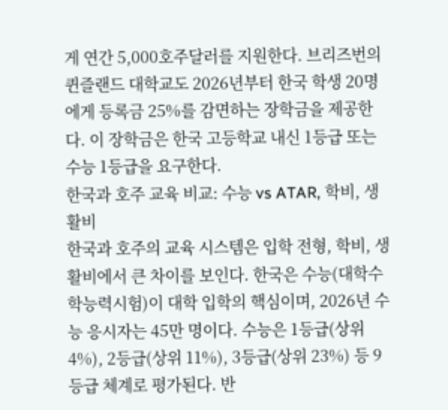게 연간 5,000호주달러를 지원한다. 브리즈번의 퀸즐랜드 대학교도 2026년부터 한국 학생 20명에게 등록금 25%를 감면하는 장학금을 제공한다. 이 장학금은 한국 고등학교 내신 1등급 또는 수능 1등급을 요구한다.
한국과 호주 교육 비교: 수능 vs ATAR, 학비, 생활비
한국과 호주의 교육 시스템은 입학 전형, 학비, 생활비에서 큰 차이를 보인다. 한국은 수능(대학수학능력시험)이 대학 입학의 핵심이며, 2026년 수능 응시자는 45만 명이다. 수능은 1등급(상위 4%), 2등급(상위 11%), 3등급(상위 23%) 등 9등급 체계로 평가된다. 반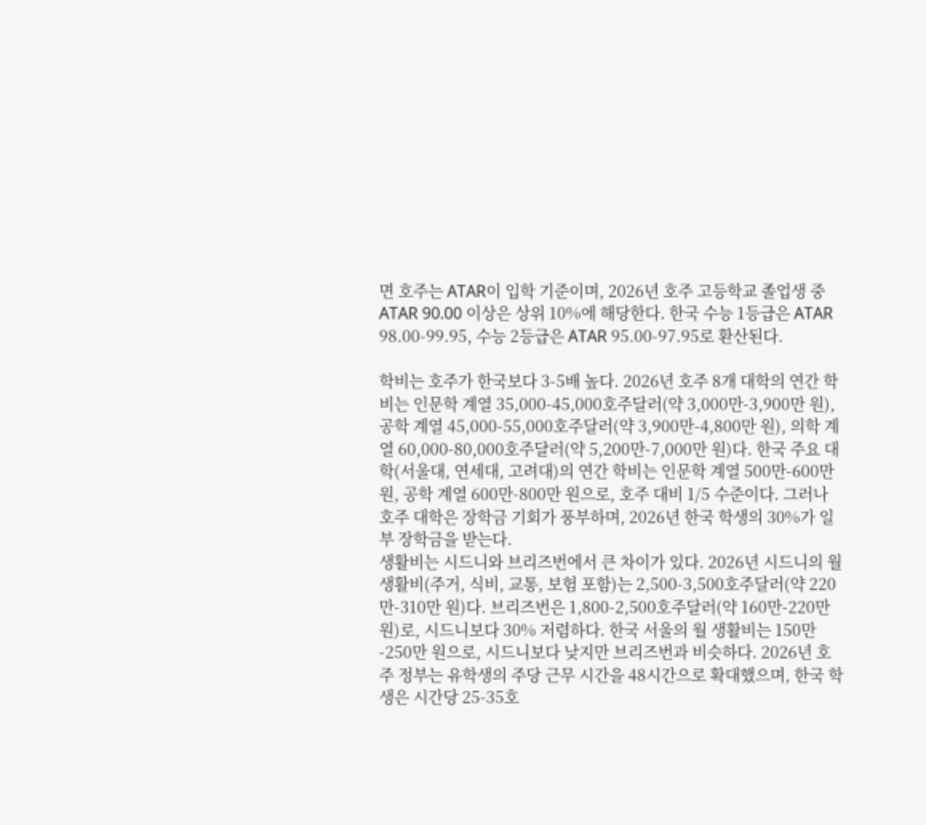면 호주는 ATAR이 입학 기준이며, 2026년 호주 고등학교 졸업생 중 ATAR 90.00 이상은 상위 10%에 해당한다. 한국 수능 1등급은 ATAR 98.00-99.95, 수능 2등급은 ATAR 95.00-97.95로 환산된다.

학비는 호주가 한국보다 3-5배 높다. 2026년 호주 8개 대학의 연간 학비는 인문학 계열 35,000-45,000호주달러(약 3,000만-3,900만 원), 공학 계열 45,000-55,000호주달러(약 3,900만-4,800만 원), 의학 계열 60,000-80,000호주달러(약 5,200만-7,000만 원)다. 한국 주요 대학(서울대, 연세대, 고려대)의 연간 학비는 인문학 계열 500만-600만 원, 공학 계열 600만-800만 원으로, 호주 대비 1/5 수준이다. 그러나 호주 대학은 장학금 기회가 풍부하며, 2026년 한국 학생의 30%가 일부 장학금을 받는다.
생활비는 시드니와 브리즈번에서 큰 차이가 있다. 2026년 시드니의 월 생활비(주거, 식비, 교통, 보험 포함)는 2,500-3,500호주달러(약 220만-310만 원)다. 브리즈번은 1,800-2,500호주달러(약 160만-220만 원)로, 시드니보다 30% 저렴하다. 한국 서울의 월 생활비는 150만-250만 원으로, 시드니보다 낮지만 브리즈번과 비슷하다. 2026년 호주 정부는 유학생의 주당 근무 시간을 48시간으로 확대했으며, 한국 학생은 시간당 25-35호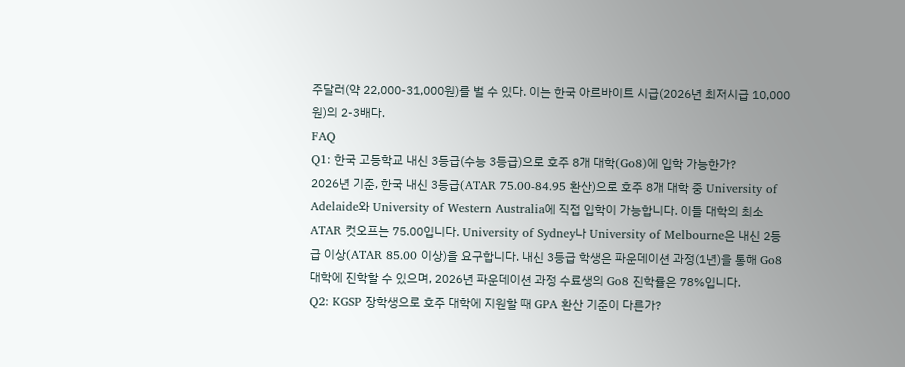주달러(약 22,000-31,000원)를 벌 수 있다. 이는 한국 아르바이트 시급(2026년 최저시급 10,000원)의 2-3배다.
FAQ
Q1: 한국 고등학교 내신 3등급(수능 3등급)으로 호주 8개 대학(Go8)에 입학 가능한가?
2026년 기준, 한국 내신 3등급(ATAR 75.00-84.95 환산)으로 호주 8개 대학 중 University of Adelaide와 University of Western Australia에 직접 입학이 가능합니다. 이들 대학의 최소 ATAR 컷오프는 75.00입니다. University of Sydney나 University of Melbourne은 내신 2등급 이상(ATAR 85.00 이상)을 요구합니다. 내신 3등급 학생은 파운데이션 과정(1년)을 통해 Go8 대학에 진학할 수 있으며, 2026년 파운데이션 과정 수료생의 Go8 진학률은 78%입니다.
Q2: KGSP 장학생으로 호주 대학에 지원할 때 GPA 환산 기준이 다른가?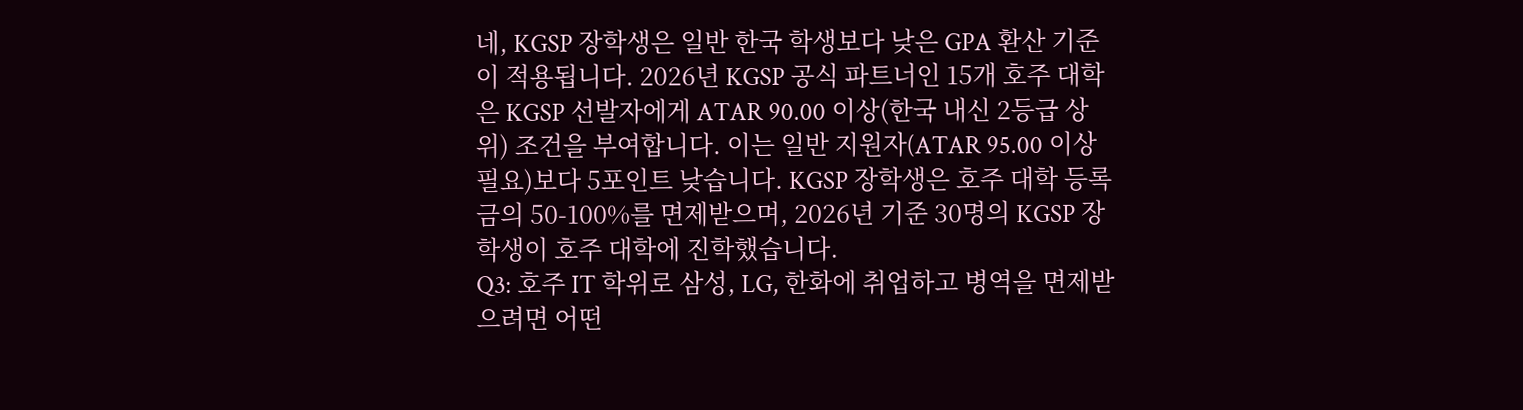네, KGSP 장학생은 일반 한국 학생보다 낮은 GPA 환산 기준이 적용됩니다. 2026년 KGSP 공식 파트너인 15개 호주 대학은 KGSP 선발자에게 ATAR 90.00 이상(한국 내신 2등급 상위) 조건을 부여합니다. 이는 일반 지원자(ATAR 95.00 이상 필요)보다 5포인트 낮습니다. KGSP 장학생은 호주 대학 등록금의 50-100%를 면제받으며, 2026년 기준 30명의 KGSP 장학생이 호주 대학에 진학했습니다.
Q3: 호주 IT 학위로 삼성, LG, 한화에 취업하고 병역을 면제받으려면 어떤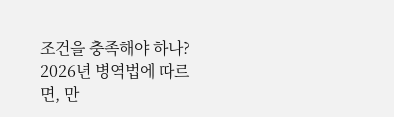조건을 충족해야 하나?
2026년 병역법에 따르면, 만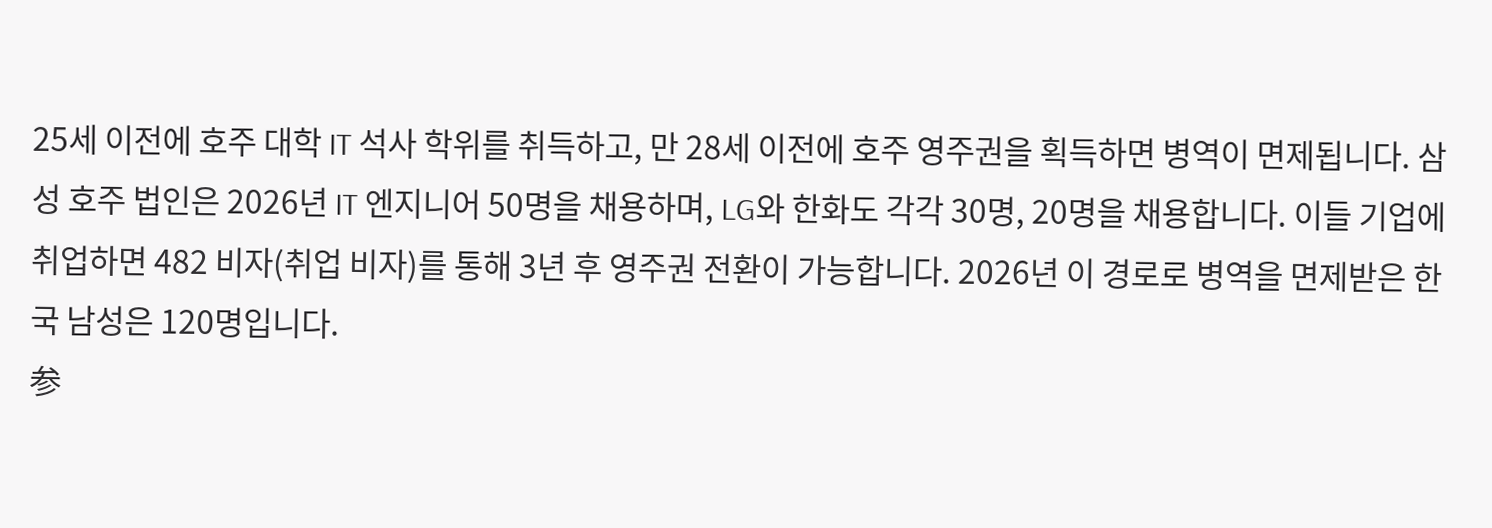25세 이전에 호주 대학 IT 석사 학위를 취득하고, 만 28세 이전에 호주 영주권을 획득하면 병역이 면제됩니다. 삼성 호주 법인은 2026년 IT 엔지니어 50명을 채용하며, LG와 한화도 각각 30명, 20명을 채용합니다. 이들 기업에 취업하면 482 비자(취업 비자)를 통해 3년 후 영주권 전환이 가능합니다. 2026년 이 경로로 병역을 면제받은 한국 남성은 120명입니다.
参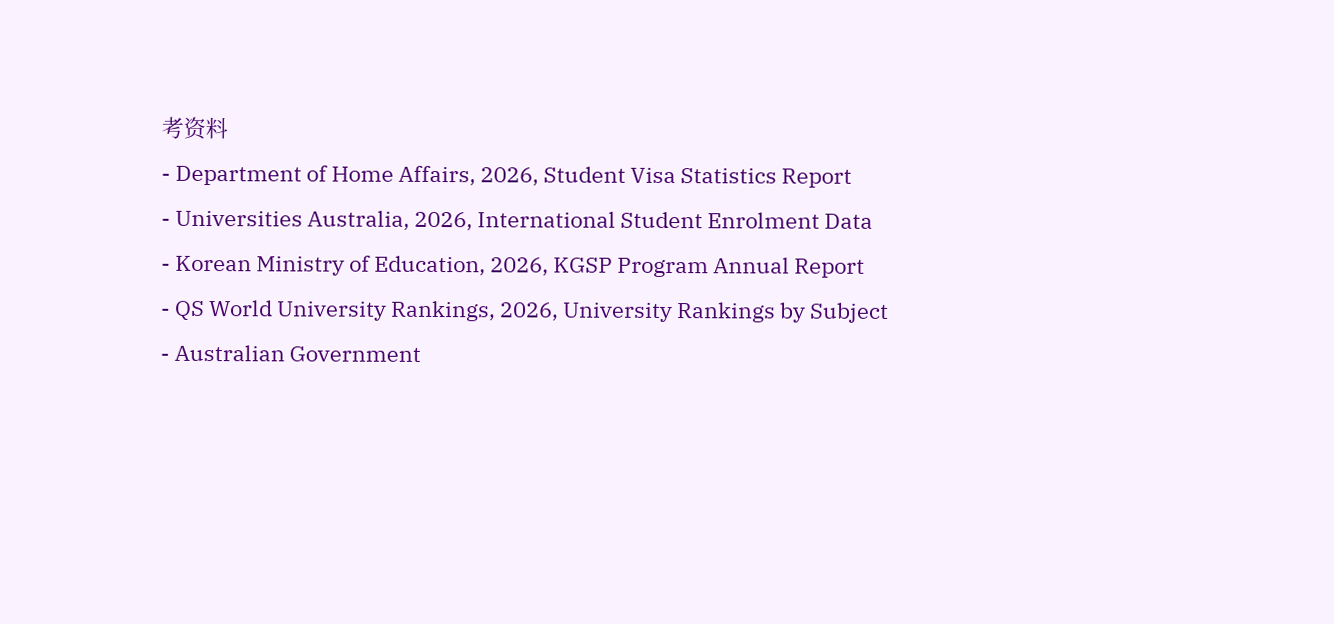考资料
- Department of Home Affairs, 2026, Student Visa Statistics Report
- Universities Australia, 2026, International Student Enrolment Data
- Korean Ministry of Education, 2026, KGSP Program Annual Report
- QS World University Rankings, 2026, University Rankings by Subject
- Australian Government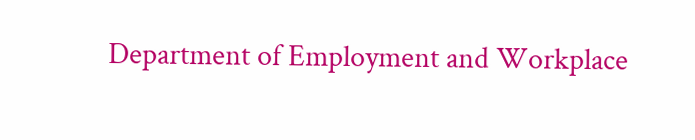Department of Employment and Workplace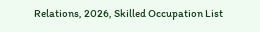Relations, 2026, Skilled Occupation List